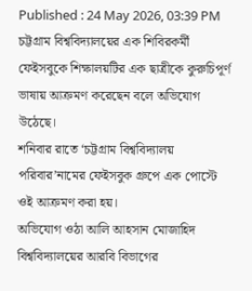Published : 24 May 2026, 03:39 PM
চট্টগ্রাম বিশ্ববিদ্যালয়ের এক শিবিরকর্মী ফেইসবুকে শিক্ষালয়টির এক ছাত্রীকে কুরুচিপূর্ণ ভাষায় আক্রমণ করেছেন বলে অভিযোগ উঠেছে।
শনিবার রাতে ‘চট্টগ্রাম বিশ্ববিদ্যালয় পরিবার’নামের ফেইসবুক গ্রুপে এক পোস্টে ওই আক্রমণ করা হয়।
অভিযোগ ওঠা আলি আহসান মোজাহিদ বিশ্ববিদ্যালয়ের আরবি বিভাগের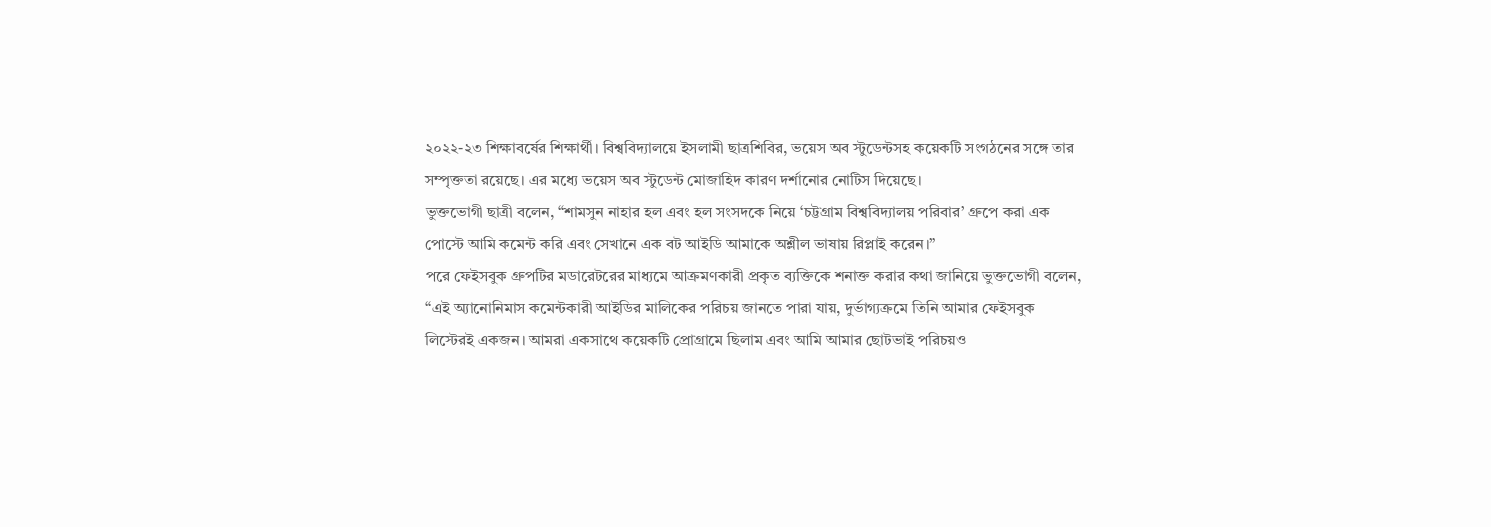২০২২-২৩ শিক্ষাবর্ষের শিক্ষার্থী। বিশ্ববিদ্যালয়ে ইসলামী ছাত্রশিবির, ভয়েস অব স্টুডেন্টসহ কয়েকটি সংগঠনের সঙ্গে তার সম্পৃক্ততা রয়েছে। এর মধ্যে ভয়েস অব স্টুডেন্ট মোজাহিদ কারণ দর্শানোর নোটিস দিয়েছে।
ভুক্তভোগী ছাত্রী বলেন, “শামসুন নাহার হল এবং হল সংসদকে নিয়ে ‘চট্টগ্রাম বিশ্ববিদ্যালয় পরিবার’ গ্রুপে করা এক পোস্টে আমি কমেন্ট করি এবং সেখানে এক বট আইডি আমাকে অশ্লীল ভাষায় রিপ্লাই করেন।”
পরে ফেইসবুক গ্রুপটির মডারেটরের মাধ্যমে আক্রমণকারী প্রকৃত ব্যক্তিকে শনাক্ত করার কথা জানিয়ে ভুক্তভোগী বলেন, “এই অ্যানোনিমাস কমেন্টকারী আইডির মালিকের পরিচয় জানতে পারা যায়, দুর্ভাগ্যক্রমে তিনি আমার ফেইসবুক লিস্টেরই একজন। আমরা একসাথে কয়েকটি প্রোগ্রামে ছিলাম এবং আমি আমার ছোটভাই পরিচয়ও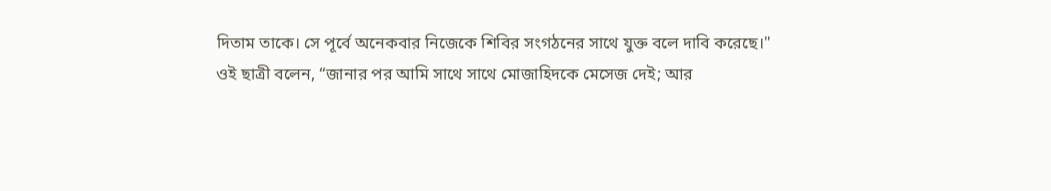দিতাম তাকে। সে পূর্বে অনেকবার নিজেকে শিবির সংগঠনের সাথে যুক্ত বলে দাবি করেছে।"
ওই ছাত্রী বলেন, “জানার পর আমি সাথে সাথে মোজাহিদকে মেসেজ দেই; আর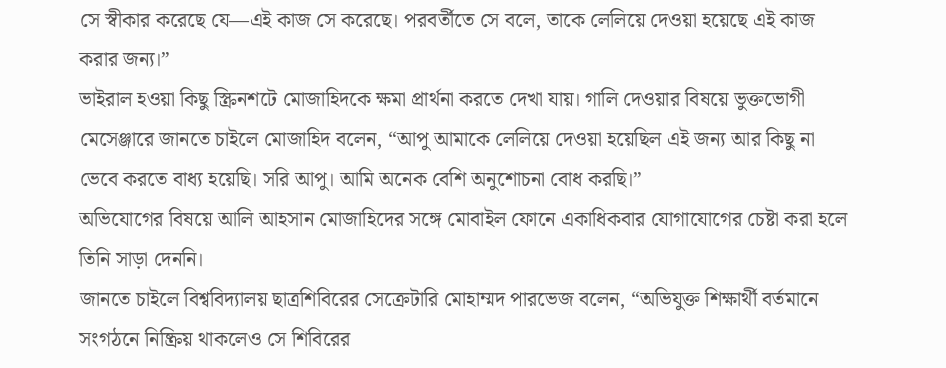সে স্বীকার করেছে যে—এই কাজ সে করেছে। পরবর্তীতে সে বলে, তাকে লেলিয়ে দেওয়া হয়েছে এই কাজ করার জন্য।”
ভাইরাল হওয়া কিছু স্ক্রিনশটে মোজাহিদকে ক্ষমা প্রার্থনা করতে দেখা যায়। গালি দেওয়ার বিষয়ে ভুক্তভোগী মেসেঞ্জারে জানতে চাইলে মোজাহিদ বলেন, “আপু আমাকে লেলিয়ে দেওয়া হয়েছিল এই জন্য আর কিছু না ভেবে করতে বাধ্য হয়েছি। সরি আপু। আমি অনেক বেশি অনুশোচনা বোধ করছি।”
অভিযোগের বিষয়ে আলি আহসান মোজাহিদের সঙ্গে মোবাইল ফোনে একাধিকবার যোগাযোগের চেষ্টা করা হলে তিনি সাড়া দেননি।
জানতে চাইলে বিশ্ববিদ্যালয় ছাত্রশিবিরের সেক্রেটারি মোহাম্মদ পারভেজ বলেন, “অভিযুক্ত শিক্ষার্থী বর্তমানে সংগঠনে নিষ্ক্রিয় থাকলেও সে শিবিরের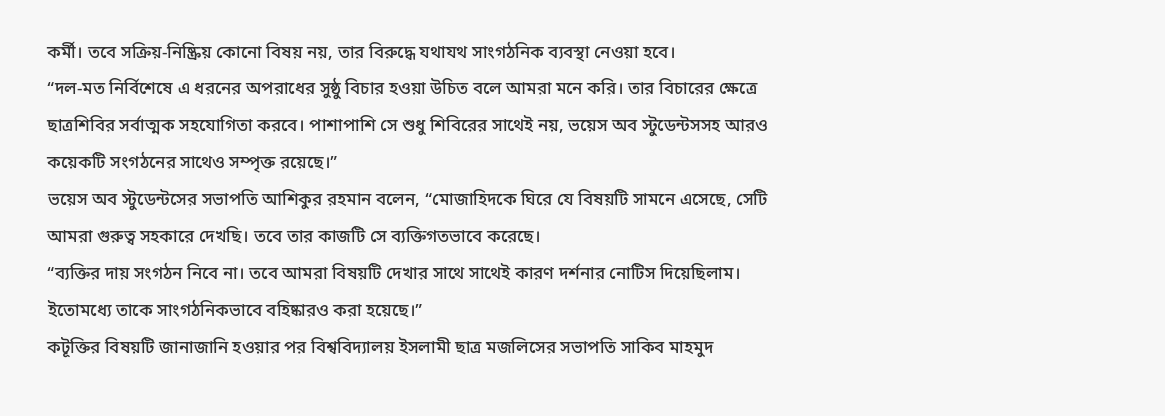কর্মী। তবে সক্রিয়-নিষ্ক্রিয় কোনো বিষয় নয়, তার বিরুদ্ধে যথাযথ সাংগঠনিক ব্যবস্থা নেওয়া হবে।
“দল-মত নির্বিশেষে এ ধরনের অপরাধের সুষ্ঠু বিচার হওয়া উচিত বলে আমরা মনে করি। তার বিচারের ক্ষেত্রে ছাত্রশিবির সর্বাত্মক সহযোগিতা করবে। পাশাপাশি সে শুধু শিবিরের সাথেই নয়, ভয়েস অব স্টুডেন্টসসহ আরও কয়েকটি সংগঠনের সাথেও সম্পৃক্ত রয়েছে।”
ভয়েস অব স্টুডেন্টসের সভাপতি আশিকুর রহমান বলেন, “মোজাহিদকে ঘিরে যে বিষয়টি সামনে এসেছে, সেটি আমরা গুরুত্ব সহকারে দেখছি। তবে তার কাজটি সে ব্যক্তিগতভাবে করেছে।
“ব্যক্তির দায় সংগঠন নিবে না। তবে আমরা বিষয়টি দেখার সাথে সাথেই কারণ দর্শনার নোটিস দিয়েছিলাম। ইতোমধ্যে তাকে সাংগঠনিকভাবে বহিষ্কারও করা হয়েছে।”
কটূক্তির বিষয়টি জানাজানি হওয়ার পর বিশ্ববিদ্যালয় ইসলামী ছাত্র মজলিসের সভাপতি সাকিব মাহমুদ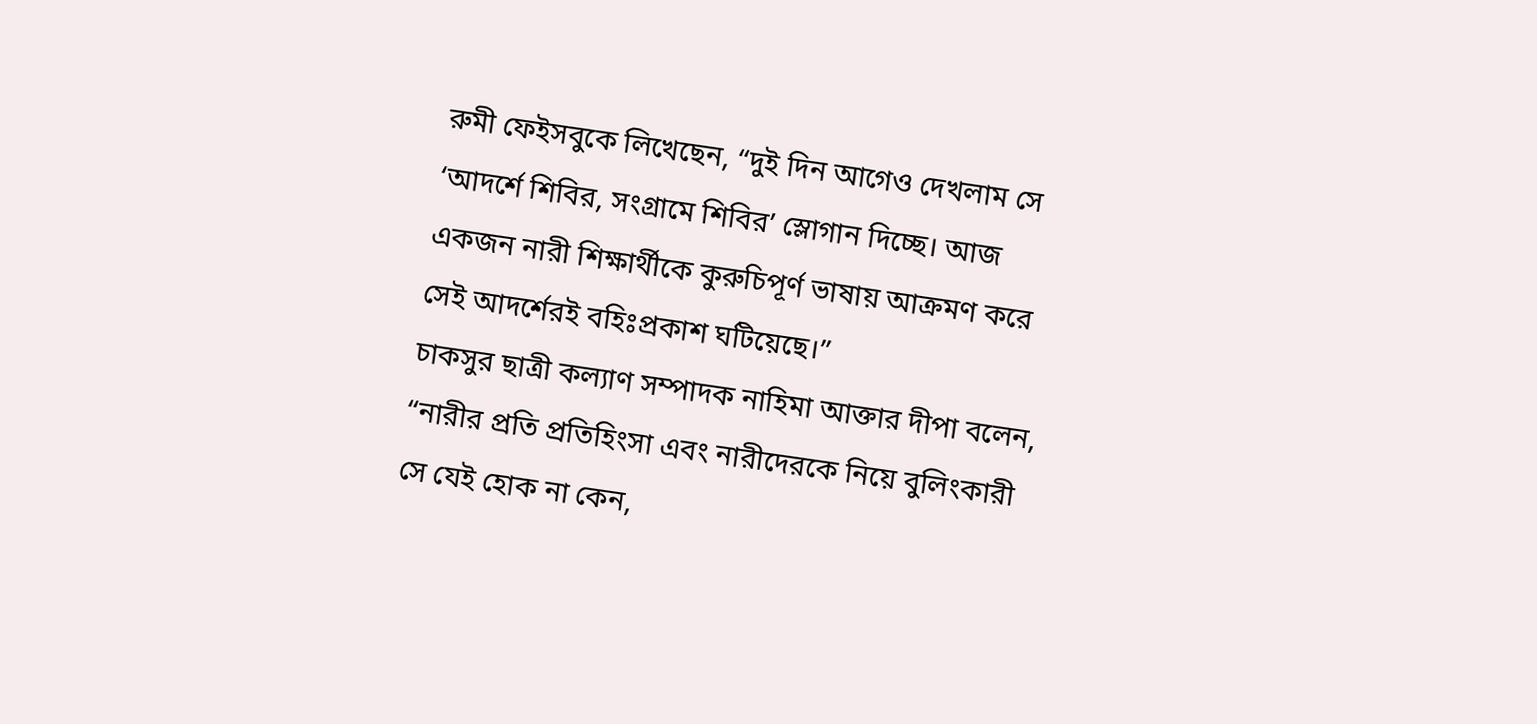রুমী ফেইসবুকে লিখেছেন, “দুই দিন আগেও দেখলাম সে ‘আদর্শে শিবির, সংগ্রামে শিবির’ স্লোগান দিচ্ছে। আজ একজন নারী শিক্ষার্থীকে কুরুচিপূর্ণ ভাষায় আক্রমণ করে সেই আদর্শেরই বহিঃপ্রকাশ ঘটিয়েছে।”
চাকসুর ছাত্রী কল্যাণ সম্পাদক নাহিমা আক্তার দীপা বলেন, “নারীর প্রতি প্রতিহিংসা এবং নারীদেরকে নিয়ে বুলিংকারী সে যেই হোক না কেন,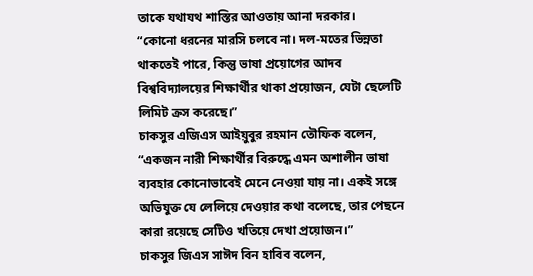তাকে যথাযথ শাস্তির আওতায় আনা দরকার।
“কোনো ধরনের মারসি চলবে না। দল-মতের ভিন্নতা থাকতেই পারে, কিন্তু ভাষা প্রয়োগের আদব বিশ্ববিদ্যালয়ের শিক্ষার্থীর থাকা প্রয়োজন, যেটা ছেলেটি লিমিট ক্রস করেছে।”
চাকসুর এজিএস আইয়ুবুর রহমান তৌফিক বলেন, “একজন নারী শিক্ষার্থীর বিরুদ্ধে এমন অশালীন ভাষা ব্যবহার কোনোভাবেই মেনে নেওয়া যায় না। একই সঙ্গে অভিযুক্ত যে লেলিয়ে দেওয়ার কথা বলেছে, তার পেছনে কারা রয়েছে সেটিও খতিয়ে দেখা প্রয়োজন।”
চাকসুর জিএস সাঈদ বিন হাবিব বলেন,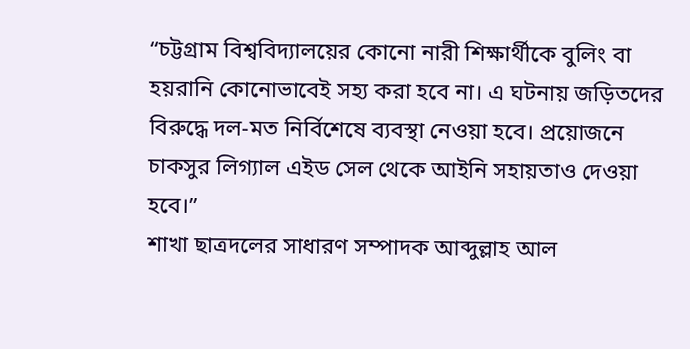“চট্টগ্রাম বিশ্ববিদ্যালয়ের কোনো নারী শিক্ষার্থীকে বুলিং বা হয়রানি কোনোভাবেই সহ্য করা হবে না। এ ঘটনায় জড়িতদের বিরুদ্ধে দল-মত নির্বিশেষে ব্যবস্থা নেওয়া হবে। প্রয়োজনে চাকসুর লিগ্যাল এইড সেল থেকে আইনি সহায়তাও দেওয়া হবে।”
শাখা ছাত্রদলের সাধারণ সম্পাদক আব্দুল্লাহ আল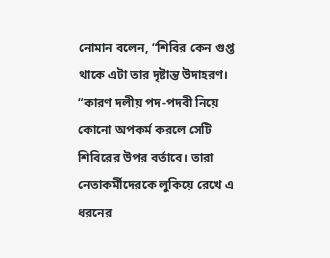নোমান বলেন, “শিবির কেন গুপ্ত থাকে এটা তার দৃষ্টান্ত উদাহরণ।
“কারণ দলীয় পদ-পদবী নিয়ে কোনো অপকর্ম করলে সেটি শিবিরের উপর বর্তাবে। তারা নেতাকর্মীদেরকে লুকিয়ে রেখে এ ধরনের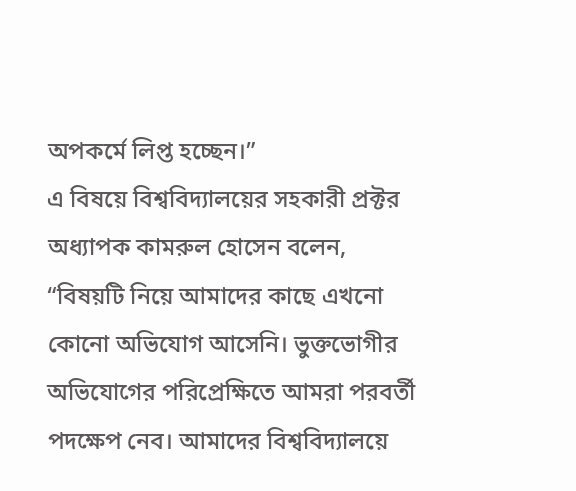অপকর্মে লিপ্ত হচ্ছেন।”
এ বিষয়ে বিশ্ববিদ্যালয়ের সহকারী প্রক্টর অধ্যাপক কামরুল হোসেন বলেন, “বিষয়টি নিয়ে আমাদের কাছে এখনো কোনো অভিযোগ আসেনি। ভুক্তভোগীর অভিযোগের পরিপ্রেক্ষিতে আমরা পরবর্তী পদক্ষেপ নেব। আমাদের বিশ্ববিদ্যালয়ে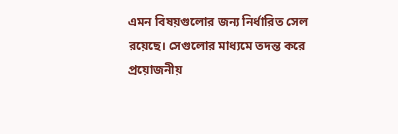এমন বিষয়গুলোর জন্য নির্ধারিত সেল রয়েছে। সেগুলোর মাধ্যমে তদন্ত করে প্রয়োজনীয়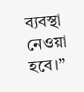ব্যবস্থা নেওয়া হবে।”